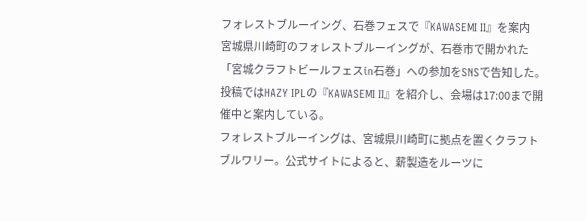フォレストブルーイング、石巻フェスで『KAWASEMI II』を案内
宮城県川崎町のフォレストブルーイングが、石巻市で開かれた「宮城クラフトビールフェスin石巻」への参加をSNSで告知した。投稿ではHAZY IPLの『KAWASEMI II』を紹介し、会場は17:00まで開催中と案内している。
フォレストブルーイングは、宮城県川崎町に拠点を置くクラフトブルワリー。公式サイトによると、薪製造をルーツに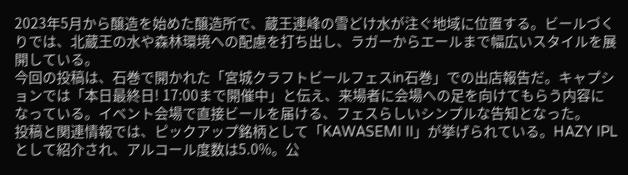2023年5月から醸造を始めた醸造所で、蔵王連峰の雪どけ水が注ぐ地域に位置する。ビールづくりでは、北蔵王の水や森林環境への配慮を打ち出し、ラガーからエールまで幅広いスタイルを展開している。
今回の投稿は、石巻で開かれた「宮城クラフトビールフェスin石巻」での出店報告だ。キャプションでは「本日最終日! 17:00まで開催中」と伝え、来場者に会場への足を向けてもらう内容になっている。イベント会場で直接ビールを届ける、フェスらしいシンプルな告知となった。
投稿と関連情報では、ピックアップ銘柄として「KAWASEMI II」が挙げられている。HAZY IPLとして紹介され、アルコール度数は5.0%。公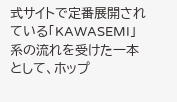式サイトで定番展開されている「KAWASEMI」系の流れを受けた一本として、ホップ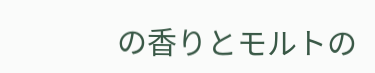の香りとモルトの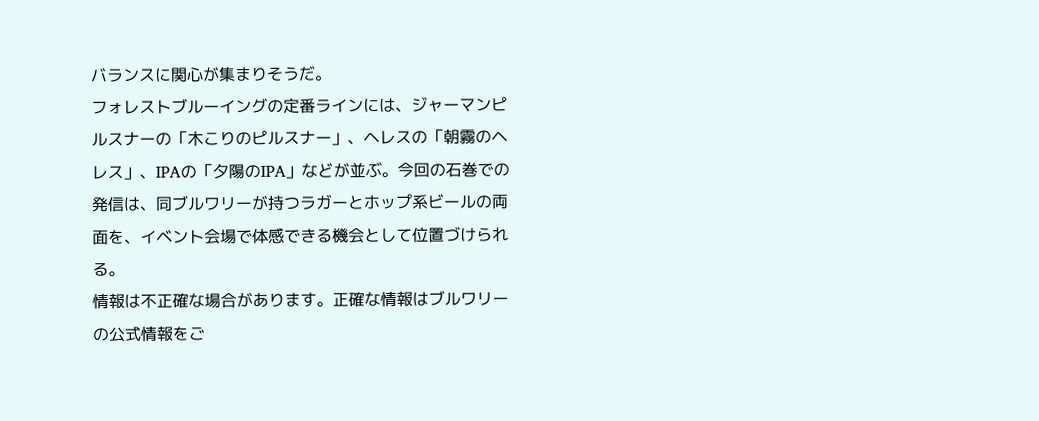バランスに関心が集まりそうだ。
フォレストブルーイングの定番ラインには、ジャーマンピルスナーの「木こりのピルスナー」、ヘレスの「朝霧のヘレス」、IPAの「夕陽のIPA」などが並ぶ。今回の石巻での発信は、同ブルワリーが持つラガーとホップ系ビールの両面を、イベント会場で体感できる機会として位置づけられる。
情報は不正確な場合があります。正確な情報はブルワリーの公式情報をご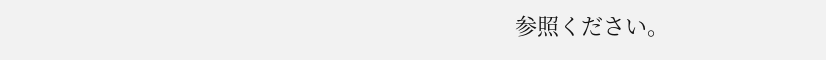参照ください。